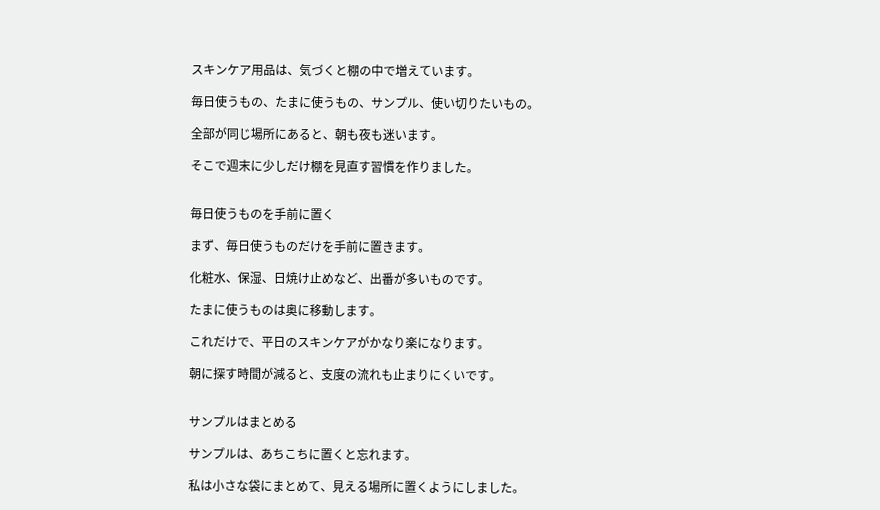スキンケア用品は、気づくと棚の中で増えています。

毎日使うもの、たまに使うもの、サンプル、使い切りたいもの。

全部が同じ場所にあると、朝も夜も迷います。

そこで週末に少しだけ棚を見直す習慣を作りました。


毎日使うものを手前に置く

まず、毎日使うものだけを手前に置きます。

化粧水、保湿、日焼け止めなど、出番が多いものです。

たまに使うものは奥に移動します。

これだけで、平日のスキンケアがかなり楽になります。

朝に探す時間が減ると、支度の流れも止まりにくいです。


サンプルはまとめる

サンプルは、あちこちに置くと忘れます。

私は小さな袋にまとめて、見える場所に置くようにしました。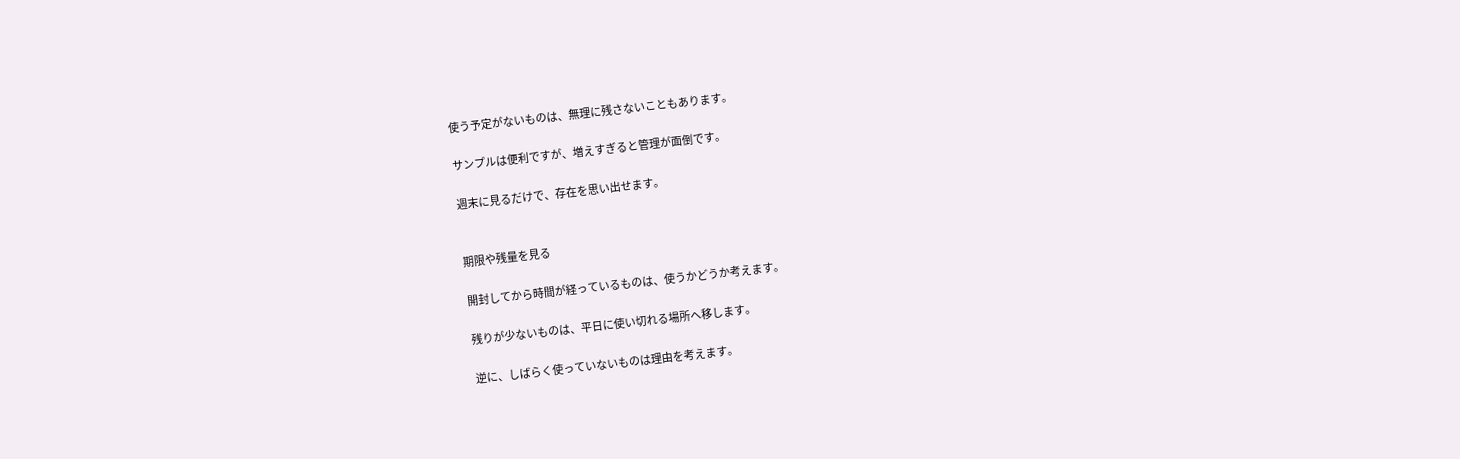使う予定がないものは、無理に残さないこともあります。

サンプルは便利ですが、増えすぎると管理が面倒です。

週末に見るだけで、存在を思い出せます。


期限や残量を見る

開封してから時間が経っているものは、使うかどうか考えます。

残りが少ないものは、平日に使い切れる場所へ移します。

逆に、しばらく使っていないものは理由を考えます。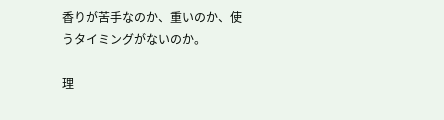香りが苦手なのか、重いのか、使うタイミングがないのか。

理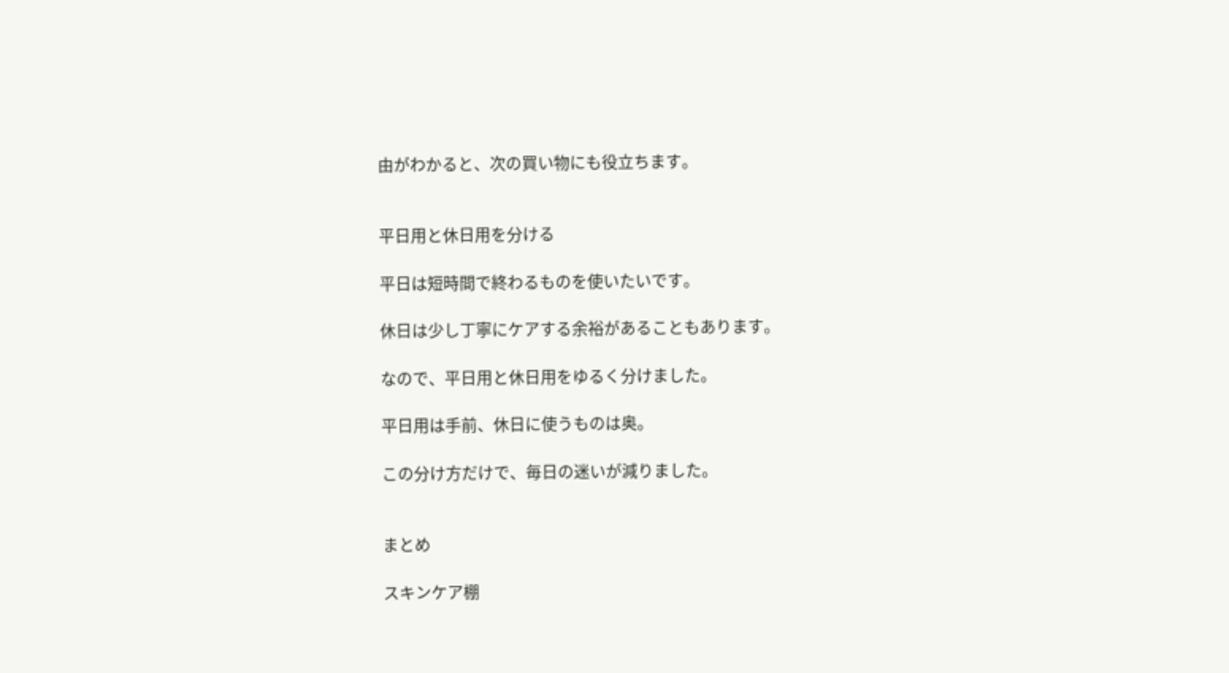由がわかると、次の買い物にも役立ちます。


平日用と休日用を分ける

平日は短時間で終わるものを使いたいです。

休日は少し丁寧にケアする余裕があることもあります。

なので、平日用と休日用をゆるく分けました。

平日用は手前、休日に使うものは奥。

この分け方だけで、毎日の迷いが減りました。


まとめ

スキンケア棚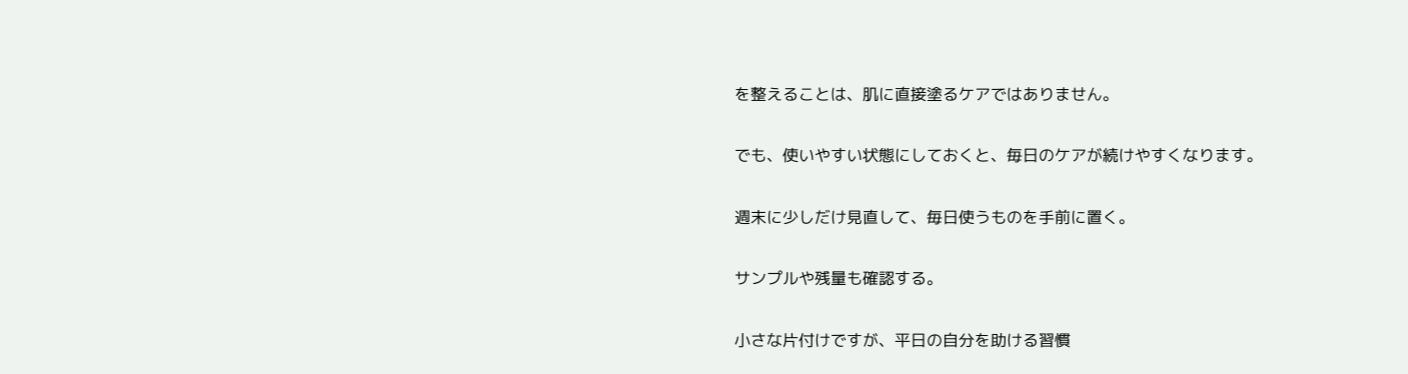を整えることは、肌に直接塗るケアではありません。

でも、使いやすい状態にしておくと、毎日のケアが続けやすくなります。

週末に少しだけ見直して、毎日使うものを手前に置く。

サンプルや残量も確認する。

小さな片付けですが、平日の自分を助ける習慣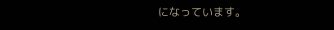になっています。